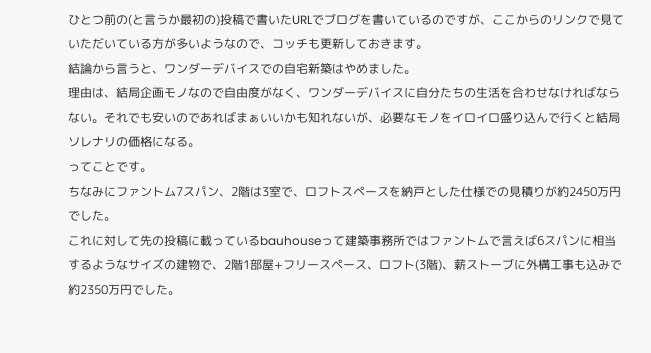ひとつ前の(と言うか最初の)投稿で書いたURLでブログを書いているのですが、ここからのリンクで見ていただいている方が多いようなので、コッチも更新しておきます。
結論から言うと、ワンダーデバイスでの自宅新築はやめました。
理由は、結局企画モノなので自由度がなく、ワンダーデバイスに自分たちの生活を合わせなければならない。それでも安いのであればまぁいいかも知れないが、必要なモノをイロイロ盛り込んで行くと結局ソレナリの価格になる。
ってことです。
ちなみにファントム7スパン、2階は3室で、ロフトスペースを納戸とした仕様での見積りが約2450万円でした。
これに対して先の投稿に載っているbauhouseって建築事務所ではファントムで言えば6スパンに相当するようなサイズの建物で、2階1部屋+フリースペース、ロフト(3階)、薪ストーブに外構工事も込みで約2350万円でした。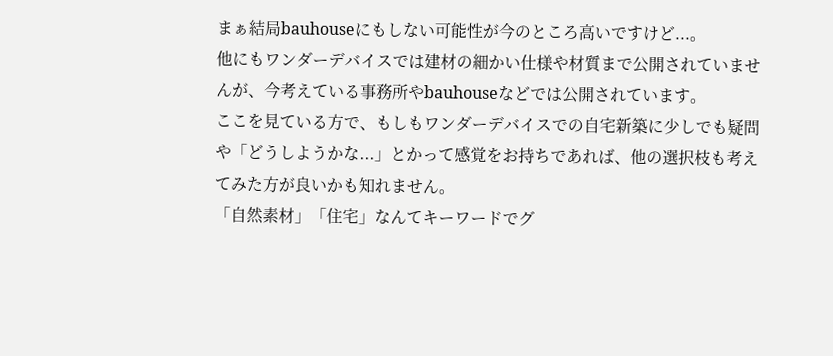まぁ結局bauhouseにもしない可能性が今のところ高いですけど...。
他にもワンダーデバイスでは建材の細かい仕様や材質まで公開されていませんが、今考えている事務所やbauhouseなどでは公開されています。
ここを見ている方で、もしもワンダーデバイスでの自宅新築に少しでも疑問や「どうしようかな...」とかって感覚をお持ちであれば、他の選択枝も考えてみた方が良いかも知れません。
「自然素材」「住宅」なんてキーワードでグ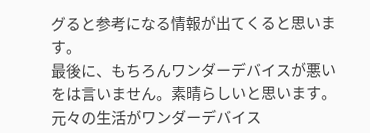グると参考になる情報が出てくると思います。
最後に、もちろんワンダーデバイスが悪いをは言いません。素晴らしいと思います。元々の生活がワンダーデバイス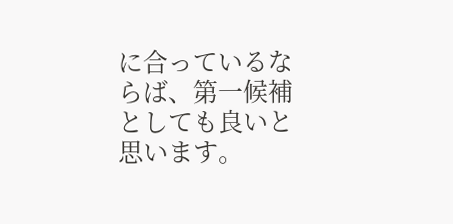に合っているならば、第一候補としても良いと思います。